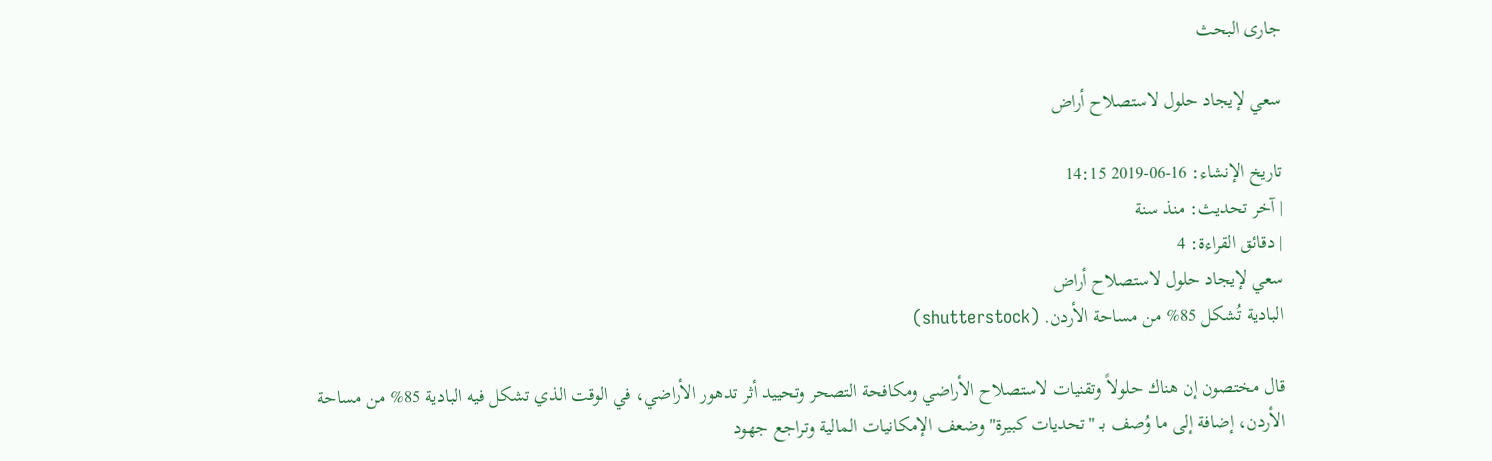جارى البحث

سعي لإيجاد حلول لاستصلاح أراض

تاريخ الإنشاء: 16-06-2019 14:15
| آخر تحديث: منذ سنة
| دقائق القراءة: 4
سعي لإيجاد حلول لاستصلاح أراض
البادية تُشكل 85% من مساحة الأردن. (shutterstock)

قال مختصون إن هناك حلولاً وتقنيات لاستصلاح الأراضي ومكافحة التصحر وتحييد أثر تدهور الأراضي، في الوقت الذي تشكل فيه البادية 85% من مساحة الأردن، إضافة إلى ما وُصف بـ "تحديات كبيرة" وضعف الإمكانيات المالية وتراجع جهود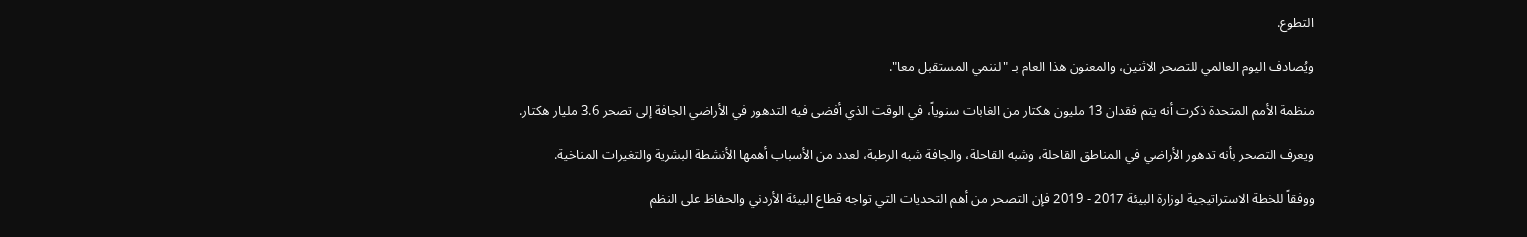التطوع.

ويُصادف اليوم العالمي للتصحر الاثنين، والمعنون هذا العام بـ "لننمي المستقبل معا".

منظمة الأمم المتحدة ذكرت أنه يتم فقدان 13 مليون هكتار من الغابات سنوياً، في الوقت الذي أفضى فيه التدهور في الأراضي الجافة إلى تصحر 3.6 مليار هكتار.

ويعرف التصحر بأنه تدهور الأراضي في المناطق القاحلة، وشبه القاحلة، والجافة شبه الرطبة، لعدد من الأسباب أهمها الأنشطة البشرية والتغيرات المناخية.

ووفقاً للخطة الاستراتيجية لوزارة البيئة 2017 - 2019 فإن التصحر من أهم التحديات التي تواجه قطاع البيئة الأردني والحفاظ على النظم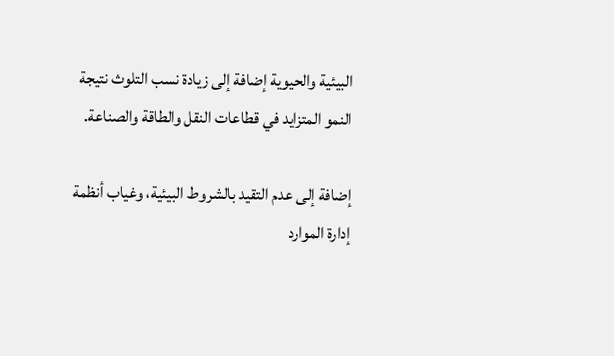البيئية والحيوية إضافة إلى زيادة نسب التلوث نتيجة النمو المتزايد في قطاعات النقل والطاقة والصناعة.

إضافة إلى عدم التقيد بالشروط البيئية، وغياب أنظمة إدارة الموارد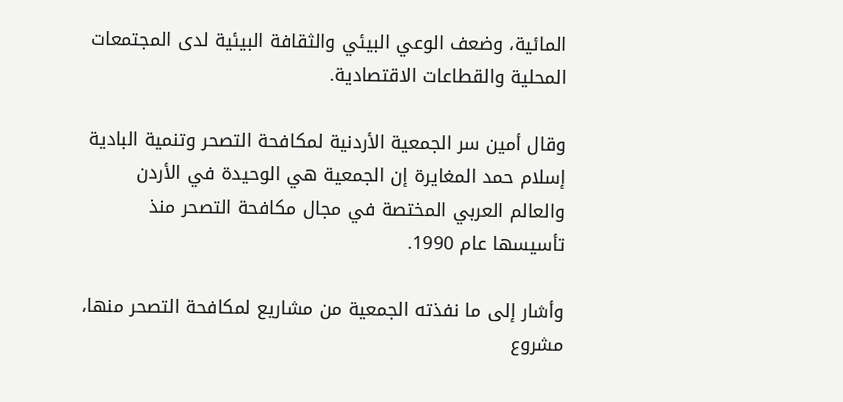المائية، وضعف الوعي البيئي والثقافة البيئية لدى المجتمعات المحلية والقطاعات الاقتصادية.

وقال أمين سر الجمعية الأردنية لمكافحة التصحر وتنمية البادية إسلام حمد المغايرة إن الجمعية هي الوحيدة في الأردن والعالم العربي المختصة في مجال مكافحة التصحر منذ تأسيسها عام 1990.

وأشار إلى ما نفذته الجمعية من مشاريع لمكافحة التصحر منها، مشروع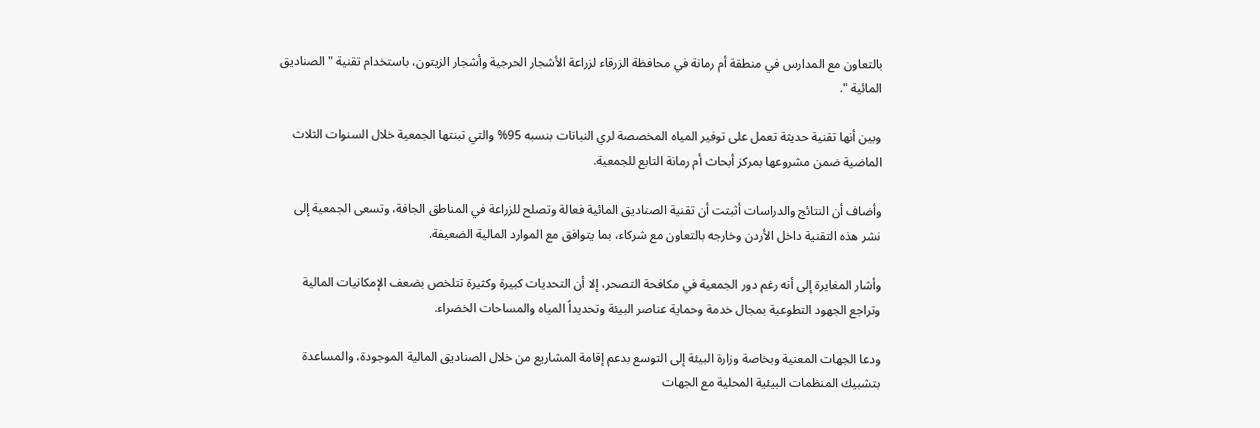بالتعاون مع المدارس في منطقة أم رمانة في محافظة الزرقاء لزراعة الأشجار الحرجية وأشجار الزيتون، باستخدام تقنية "الصناديق المائية ".

وبين أنها تقنية حديثة تعمل على توفير المياه المخصصة لري النباتات بنسبه 95% والتي تبنتها الجمعية خلال السنوات الثلاث الماضية ضمن مشروعها بمركز أبحاث أم رمانة التابع للجمعية.

وأضاف أن النتائج والدراسات أثبتت أن تقنية الصناديق المائية فعالة وتصلح للزراعة في المناطق الجافة، وتسعى الجمعية إلى نشر هذه التقنية داخل الأردن وخارجه بالتعاون مع شركاء، بما يتوافق مع الموارد المالية الضعيفة.

وأشار المغايرة إلى أنه رغم دور الجمعية في مكافحة التصحر، إلا أن التحديات كبيرة وكثيرة تتلخص بضعف الإمكانيات المالية وتراجع الجهود التطوعية بمجال خدمة وحماية عناصر البيئة وتحديداً المياه والمساحات الخضراء.

ودعا الجهات المعنية وبخاصة وزارة البيئة إلى التوسع بدعم إقامة المشاريع من خلال الصناديق المالية الموجودة، والمساعدة بتشبيك المنظمات البيئية المحلية مع الجهات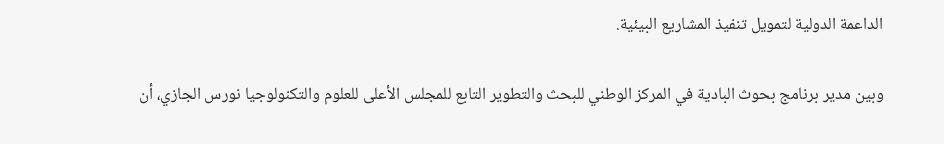الداعمة الدولية لتمويل تنفيذ المشاريع البيئية.

وبين مدير برنامج بحوث البادية في المركز الوطني للبحث والتطوير التابع للمجلس الأعلى للعلوم والتكنولوجيا نورس الجازي، أن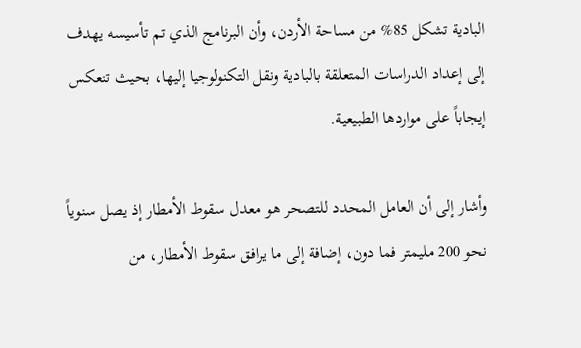البادية تشكل 85% من مساحة الأردن، وأن البرنامج الذي تم تأسيسه يهدف إلى إعداد الدراسات المتعلقة بالبادية ونقل التكنولوجيا إليها، بحيث تنعكس إيجاباً على مواردها الطبيعية.

وأشار إلى أن العامل المحدد للتصحر هو معدل سقوط الأمطار إذ يصل سنوياً نحو 200 مليمتر فما دون، إضافة إلى ما يرافق سقوط الأمطار، من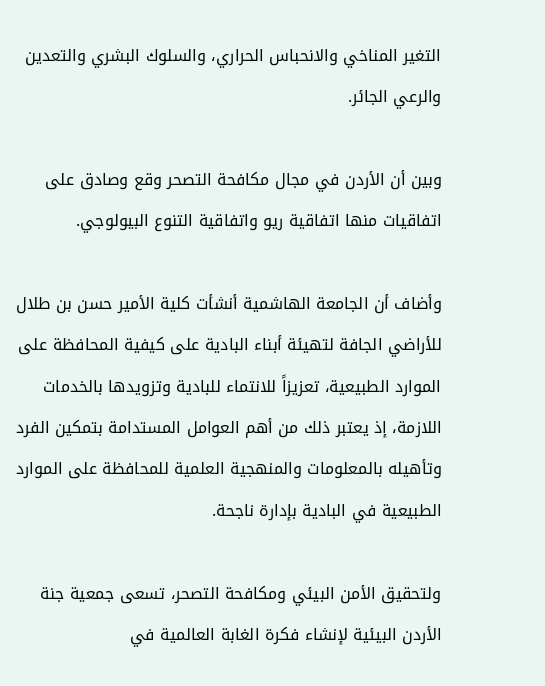التغير المناخي والانحباس الحراري، والسلوك البشري والتعدين والرعي الجائر.

وبين أن الأردن في مجال مكافحة التصحر وقع وصادق على اتفاقيات منها اتفاقية ريو واتفاقية التنوع البيولوجي.

وأضاف أن الجامعة الهاشمية أنشأت كلية الأمير حسن بن طلال للأراضي الجافة لتهيئة أبناء البادية على كيفية المحافظة على الموارد الطبيعية، تعزيزاً للانتماء للبادية وتزويدها بالخدمات اللازمة، إذ يعتبر ذلك من أهم العوامل المستدامة بتمكين الفرد وتأهيله بالمعلومات والمنهجية العلمية للمحافظة على الموارد الطبيعية في البادية بإدارة ناجحة.

ولتحقيق الأمن البيئي ومكافحة التصحر، تسعى جمعية جنة الأردن البيئية لإنشاء فكرة الغابة العالمية في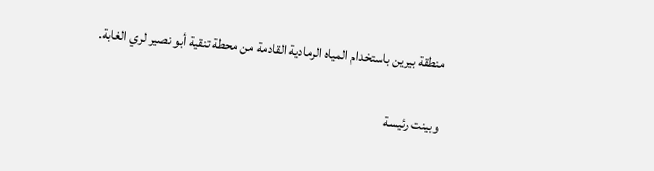منطقة بيرين باستخدام المياه الرمادية القادمة من محطة تنقية أبو نصير لري الغابة.

وبينت رئيسة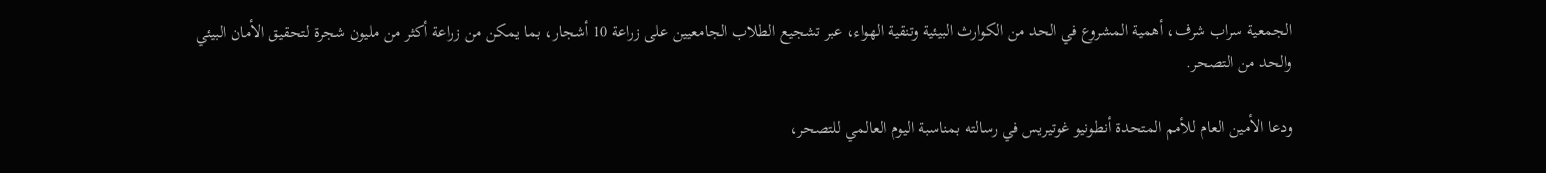الجمعية سراب شرف، أهمية المشروع في الحد من الكوارث البيئية وتنقية الهواء، عبر تشجيع الطلاب الجامعيين على زراعة 10 أشجار، بما يمكن من زراعة أكثر من مليون شجرة لتحقيق الأمان البيئي والحد من التصحر.

ودعا الأمين العام للأمم المتحدة أنطونيو غوتيريس في رسالته بمناسبة اليوم العالمي للتصحر،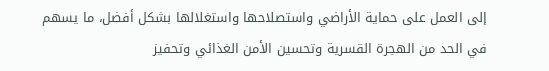إلى العمل على حماية الأراضي واستصلاحها واستغلالها بشكل أفضل، ما يسهم في الحد من الهجرة القسرية وتحسين الأمن الغذائي وتحفيز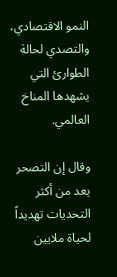النمو الاقتصادي، والتصدي لحالة الطوارئ التي يشهدها المناخ العالمي.

وقال إن التصحر يعد من أكثر التحديات تهديداً لحياة ملايين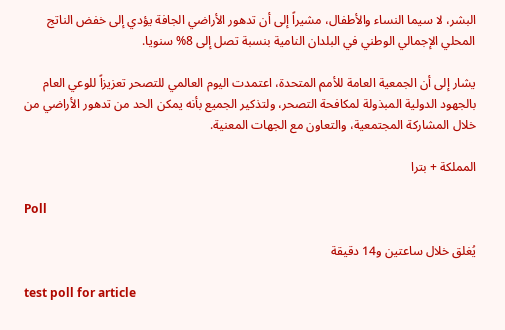البشر، لا سيما النساء والأطفال، مشيراً إلى أن تدهور الأراضي الجافة يؤدي إلى خفض الناتج المحلي الإجمالي الوطني في البلدان النامية بنسبة تصل إلى 8% سنويا.

يشار إلى أن الجمعية العامة للأمم المتحدة، اعتمدت اليوم العالمي للتصحر تعزيزاً للوعي العام بالجهود الدولية المبذولة لمكافحة التصحر، ولتذكير الجميع بأنه يمكن الحد من تدهور الأراضي من خلال المشاركة المجتمعية، والتعاون مع الجهات المعنية.

المملكة + بترا

Poll

يُغلق خلال ساعتين و14 دقيقة

test poll for article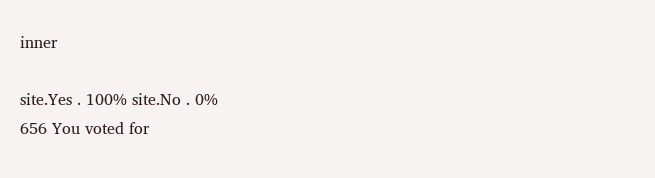inner

site.Yes . 100% site.No . 0%
656 You voted for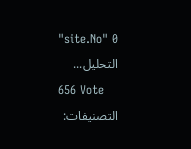"site.No" 0
التحليل...
656 Vote
التصنيفات: